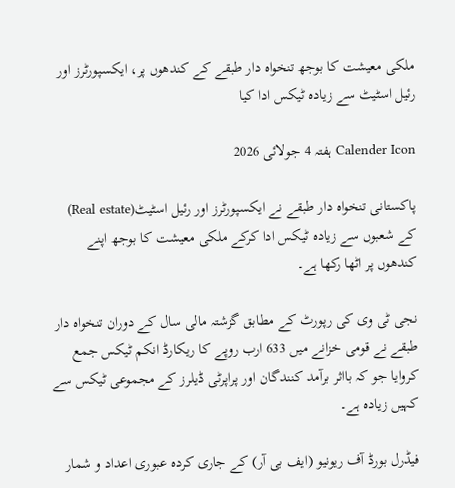ملکی معیشت کا بوجھ تنخواہ دار طبقے کے کندھوں پر، ایکسپورٹرز اور رئیل اسٹیٹ سے زیادہ ٹیکس ادا کیا

Calender Icon ہفتہ 4 جولائی 2026

پاکستانی تنخواہ دار طبقے نے ایکسپورٹرز اور رئیل اسٹیٹ(Real estate) کے شعبوں سے زیادہ ٹیکس ادا کرکے ملکی معیشت کا بوجھ اپنے کندھوں پر اٹھا رکھا ہے۔

نجی ٹی وی کی رپورٹ کے مطابق گزشتہ مالی سال کے دوران تنخواہ دار طبقے نے قومی خزانے میں 633 ارب روپے کا ریکارڈ انکم ٹیکس جمع کروایا جو کہ بااثر برآمد کنندگان اور پراپرٹی ڈیلرز کے مجموعی ٹیکس سے کہیں زیادہ ہے۔

فیڈرل بورڈ آف ریونیو (ایف بی آر) کے جاری کردہ عبوری اعداد و شمار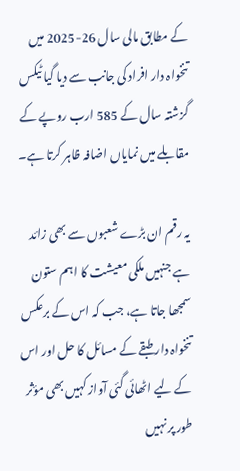کے مطابق مالی سال 26-2025 میں تنخواہ دار افراد کی جانب سے دیا گیا ٹیکس گزشتہ سال کے 585 ارب روپے کے مقابلے میں نمایاں اضافہ ظاہر کرتا ہے۔

یہ رقم ان بڑے شعبوں سے بھی زائد ہے جنہیں ملکی معیشت کا اہم ستون سمجھا جاتا ہے، جب کہ اس کے برعکس تنخواہ دار طبقے کے مسائل کا حل اور اس کے لیے اٹھائی گئی آواز کہیں بھی مؤثر طور پر نہیں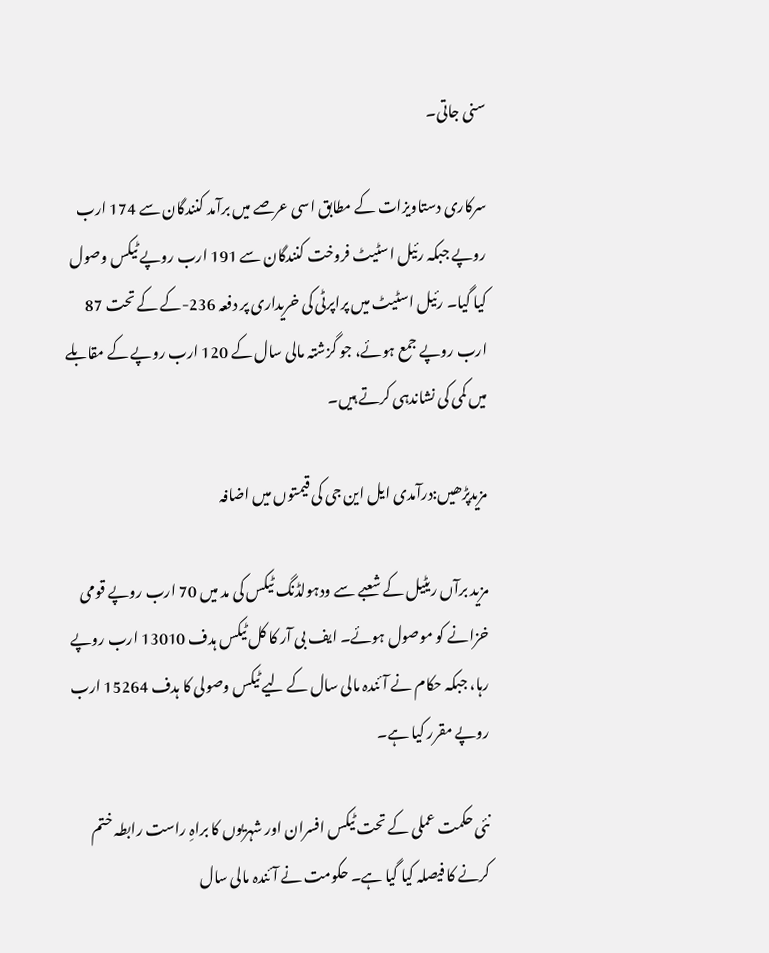سنی جاتی۔

سرکاری دستاویزات کے مطابق اسی عرصے میں برآمد کنندگان سے 174 ارب روپے جبکہ رئیل اسٹیٹ فروخت کنندگان سے 191 ارب روپے ٹیکس وصول کیا گیا۔ رئیل اسٹیٹ میں پراپرٹی کی خریداری پر دفعہ 236-کے کے تحت 87 ارب روپے جمع ہوئے، جو گزشتہ مالی سال کے 120 ارب روپے کے مقابلے میں کمی کی نشاندہی کرتے ہیں۔

مزیدپڑھیں:درآمدی ایل این جی کی قیمتوں میں اضافہ

مزید برآں ریٹیل کے شعبے سے ودہولڈنگ ٹیکس کی مد میں 70 ارب روپے قومی خزانے کو موصول ہوئے۔ ایف بی آر کا کل ٹیکس ہدف 13010 ارب روپے رہا، جبکہ حکام نے آئندہ مالی سال کے لیے ٹیکس وصولی کا ہدف 15264 ارب روپے مقرر کیا ہے۔

نئی حکمت عملی کے تحت ٹیکس افسران اور شہریوں کا براہِ راست رابطہ ختم کرنے کا فیصلہ کیا گیا ہے۔ حکومت نے آئندہ مالی سال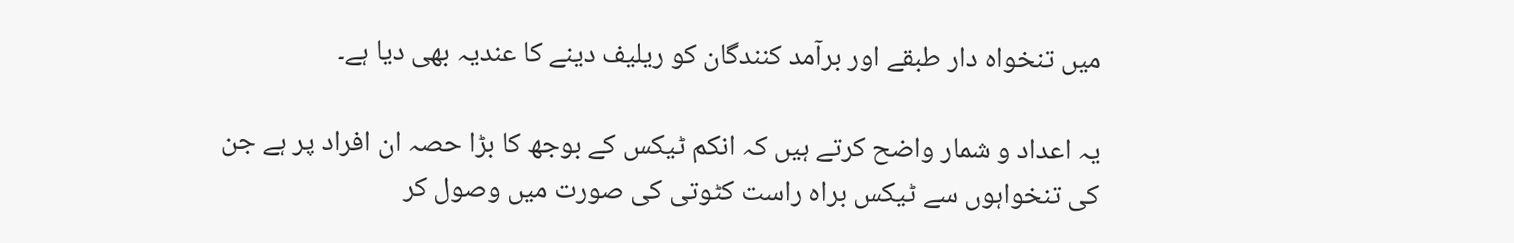میں تنخواہ دار طبقے اور برآمد کنندگان کو ریلیف دینے کا عندیہ بھی دیا ہے۔

یہ اعداد و شمار واضح کرتے ہیں کہ انکم ٹیکس کے بوجھ کا بڑا حصہ ان افراد پر ہے جن کی تنخواہوں سے ٹیکس براہ راست کٹوتی کی صورت میں وصول کر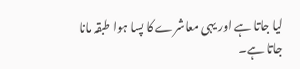لیا جاتا ہے اور یہی معاشرے کا پسا ہوا طبقہ مانا جاتا ہے۔